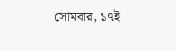সোমবার, ১৭ই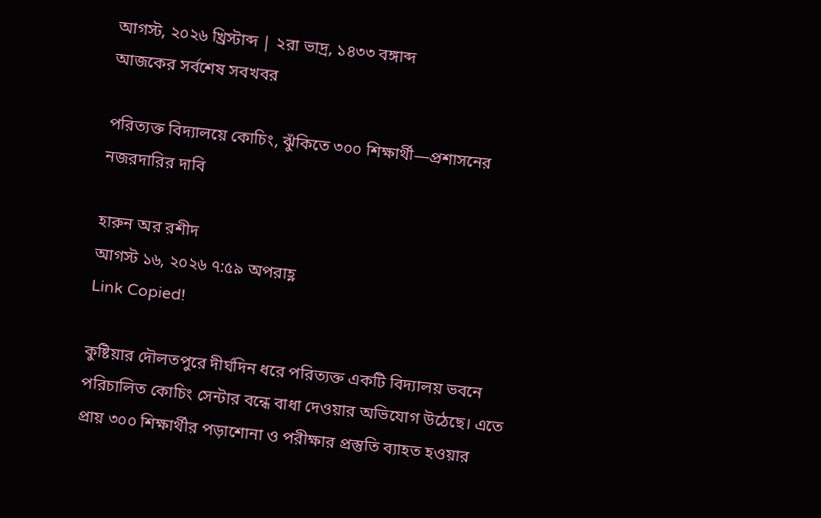আগস্ট, ২০২৬ খ্রিস্টাব্দ | ২রা ভাদ্র, ১৪৩৩ বঙ্গাব্দ
আজকের সর্বশেষ সবখবর

পরিত্যক্ত বিদ্যালয়ে কোচিং, ঝুঁকিতে ৩০০ শিক্ষার্থী—প্রশাসনের নজরদারির দাবি

হারুন অর রশীদ
আগস্ট ১৬, ২০২৬ ৭:৫৯ অপরাহ্ণ
Link Copied!

কুষ্টিয়ার দৌলতপুরে দীর্ঘদিন ধরে পরিত্যক্ত একটি বিদ্যালয় ভবনে পরিচালিত কোচিং সেন্টার বন্ধে বাধা দেওয়ার অভিযোগ উঠেছে। এতে প্রায় ৩০০ শিক্ষার্থীর পড়াশোনা ও পরীক্ষার প্রস্তুতি ব্যাহত হওয়ার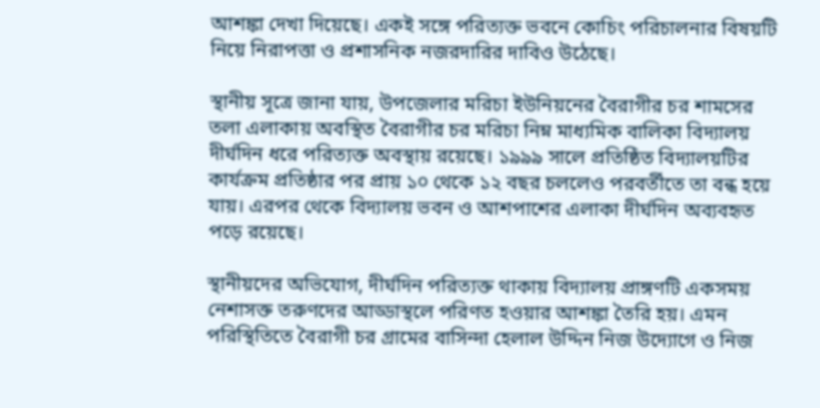আশঙ্কা দেখা দিয়েছে। একই সঙ্গে পরিত্যক্ত ভবনে কোচিং পরিচালনার বিষয়টি নিয়ে নিরাপত্তা ও প্রশাসনিক নজরদারির দাবিও উঠেছে।

স্থানীয় সূত্রে জানা যায়, উপজেলার মরিচা ইউনিয়নের বৈরাগীর চর শামসের তলা এলাকায় অবস্থিত বৈরাগীর চর মরিচা নিম্ন মাধ্যমিক বালিকা বিদ্যালয় দীর্ঘদিন ধরে পরিত্যক্ত অবস্থায় রয়েছে। ১৯৯৯ সালে প্রতিষ্ঠিত বিদ্যালয়টির কার্যক্রম প্রতিষ্ঠার পর প্রায় ১০ থেকে ১২ বছর চললেও পরবর্তীতে তা বন্ধ হয়ে যায়। এরপর থেকে বিদ্যালয় ভবন ও আশপাশের এলাকা দীর্ঘদিন অব্যবহৃত পড়ে রয়েছে।

স্থানীয়দের অভিযোগ, দীর্ঘদিন পরিত্যক্ত থাকায় বিদ্যালয় প্রাঙ্গণটি একসময় নেশাসক্ত তরুণদের আড্ডাস্থলে পরিণত হওয়ার আশঙ্কা তৈরি হয়। এমন পরিস্থিতিতে বৈরাগী চর গ্রামের বাসিন্দা হেলাল উদ্দিন নিজ উদ্যোগে ও নিজ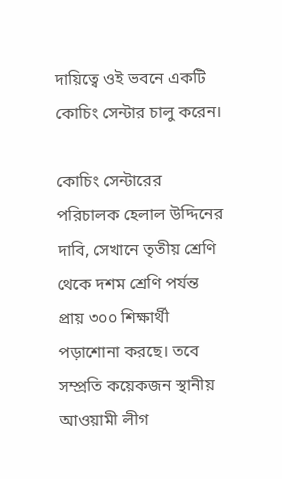দায়িত্বে ওই ভবনে একটি কোচিং সেন্টার চালু করেন।

কোচিং সেন্টারের পরিচালক হেলাল উদ্দিনের দাবি, সেখানে তৃতীয় শ্রেণি থেকে দশম শ্রেণি পর্যন্ত প্রায় ৩০০ শিক্ষার্থী পড়াশোনা করছে। তবে সম্প্রতি কয়েকজন স্থানীয় আওয়ামী লীগ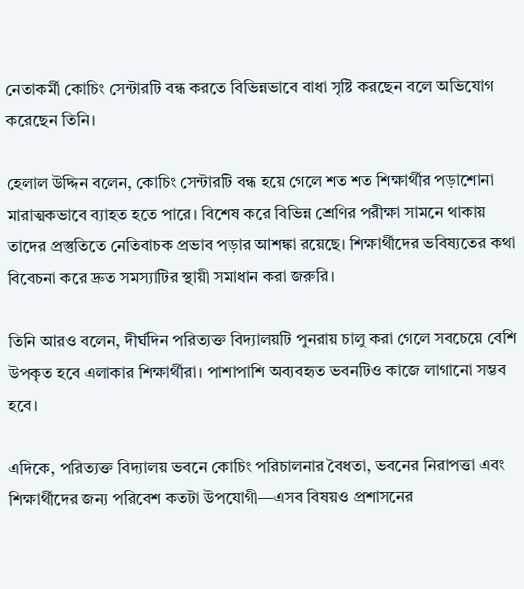নেতাকর্মী কোচিং সেন্টারটি বন্ধ করতে বিভিন্নভাবে বাধা সৃষ্টি করছেন বলে অভিযোগ করেছেন তিনি।

হেলাল উদ্দিন বলেন, কোচিং সেন্টারটি বন্ধ হয়ে গেলে শত শত শিক্ষার্থীর পড়াশোনা মারাত্মকভাবে ব্যাহত হতে পারে। বিশেষ করে বিভিন্ন শ্রেণির পরীক্ষা সামনে থাকায় তাদের প্রস্তুতিতে নেতিবাচক প্রভাব পড়ার আশঙ্কা রয়েছে। শিক্ষার্থীদের ভবিষ্যতের কথা বিবেচনা করে দ্রুত সমস্যাটির স্থায়ী সমাধান করা জরুরি।

তিনি আরও বলেন, দীর্ঘদিন পরিত্যক্ত বিদ্যালয়টি পুনরায় চালু করা গেলে সবচেয়ে বেশি উপকৃত হবে এলাকার শিক্ষার্থীরা। পাশাপাশি অব্যবহৃত ভবনটিও কাজে লাগানো সম্ভব হবে।

এদিকে, পরিত্যক্ত বিদ্যালয় ভবনে কোচিং পরিচালনার বৈধতা, ভবনের নিরাপত্তা এবং শিক্ষার্থীদের জন্য পরিবেশ কতটা উপযোগী—এসব বিষয়ও প্রশাসনের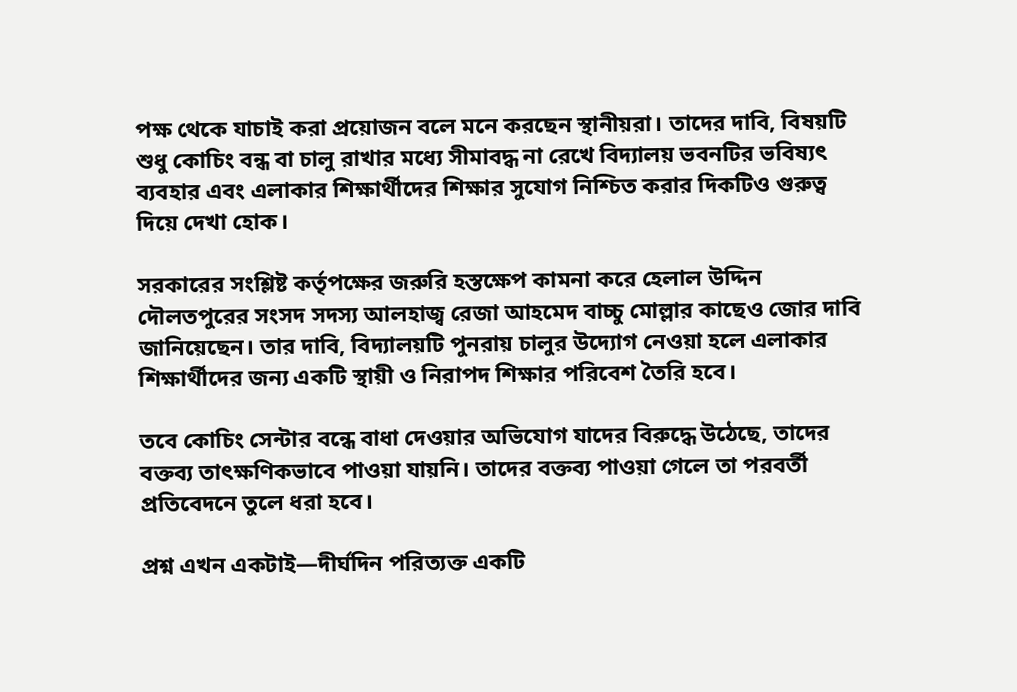পক্ষ থেকে যাচাই করা প্রয়োজন বলে মনে করছেন স্থানীয়রা। তাদের দাবি, বিষয়টি শুধু কোচিং বন্ধ বা চালু রাখার মধ্যে সীমাবদ্ধ না রেখে বিদ্যালয় ভবনটির ভবিষ্যৎ ব্যবহার এবং এলাকার শিক্ষার্থীদের শিক্ষার সুযোগ নিশ্চিত করার দিকটিও গুরুত্ব দিয়ে দেখা হোক।

সরকারের সংশ্লিষ্ট কর্তৃপক্ষের জরুরি হস্তক্ষেপ কামনা করে হেলাল উদ্দিন দৌলতপুরের সংসদ সদস্য আলহাজ্ব রেজা আহমেদ বাচ্চু মোল্লার কাছেও জোর দাবি জানিয়েছেন। তার দাবি, বিদ্যালয়টি পুনরায় চালুর উদ্যোগ নেওয়া হলে এলাকার শিক্ষার্থীদের জন্য একটি স্থায়ী ও নিরাপদ শিক্ষার পরিবেশ তৈরি হবে।

তবে কোচিং সেন্টার বন্ধে বাধা দেওয়ার অভিযোগ যাদের বিরুদ্ধে উঠেছে, তাদের বক্তব্য তাৎক্ষণিকভাবে পাওয়া যায়নি। তাদের বক্তব্য পাওয়া গেলে তা পরবর্তী প্রতিবেদনে তুলে ধরা হবে।

প্রশ্ন এখন একটাই—দীর্ঘদিন পরিত্যক্ত একটি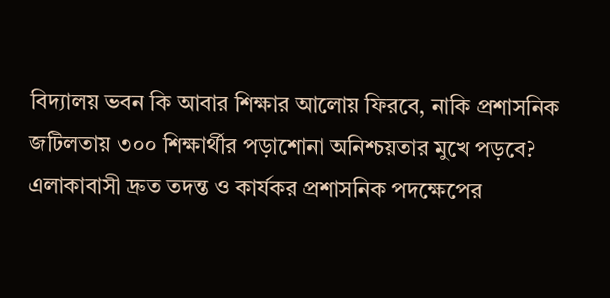বিদ্যালয় ভবন কি আবার শিক্ষার আলোয় ফিরবে, নাকি প্রশাসনিক জটিলতায় ৩০০ শিক্ষার্থীর পড়াশোনা অনিশ্চয়তার মুখে পড়বে? এলাকাবাসী দ্রুত তদন্ত ও কার্যকর প্রশাসনিক পদক্ষেপের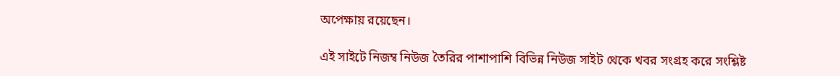অপেক্ষায় রয়েছেন।

এই সাইটে নিজম্ব নিউজ তৈরির পাশাপাশি বিভিন্ন নিউজ সাইট থেকে খবর সংগ্রহ করে সংশ্লিষ্ট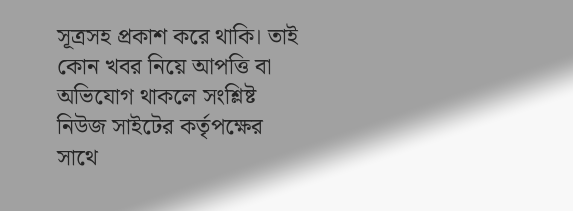সূত্রসহ প্রকাশ করে থাকি। তাই কোন খবর নিয়ে আপত্তি বা অভিযোগ থাকলে সংশ্লিষ্ট নিউজ সাইটের কর্তৃপক্ষের সাথে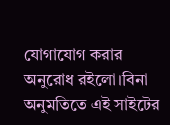যোগাযোগ করার অনুরোধ রইলো।বিনা অনুমতিতে এই সাইটের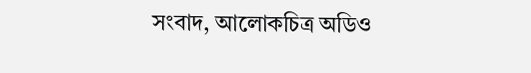সংবাদ, আলোকচিত্র অডিও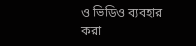ও ভিডিও ব্যবহার করা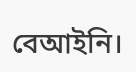বেআইনি।